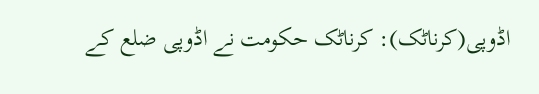اڈوپی(کرناٹک): کرناٹک حکومت نے اڈوپی ضلع کے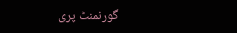گورنمنٹ پری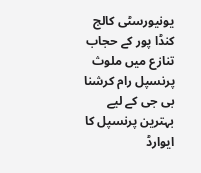یونیورسٹی کالج کنڈا پور کے حجاب تنازع میں ملوث پرنسپل رام کرشنا بی جی کے لیے بہترین پرنسپل کا ایوارڈ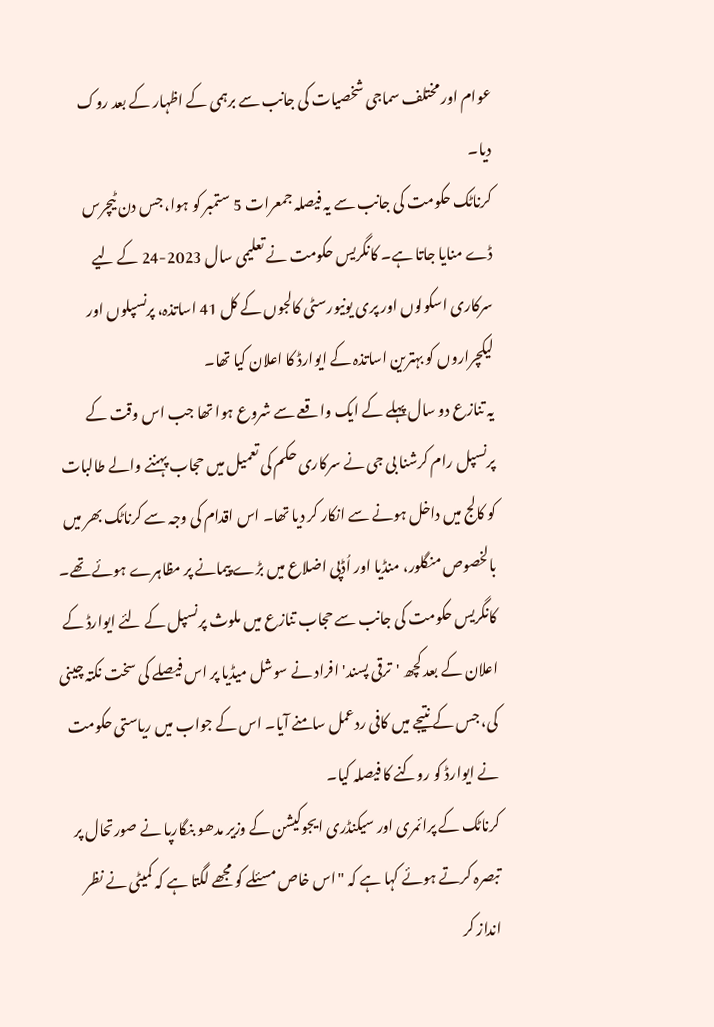عوام اور مختلف سماجی شخصیات کی جانب سے برہمی کے اظہار کے بعد روک دیا۔
کرناٹک حکومت کی جانب سے یہ فیصلہ جمعرات 5 ستمبر کو ہوا، جس دن ٹیچرس ڈے منایا جاتا ہے۔ کانگریس حکومت نے تعلیمی سال 2023-24 کے لیے سرکاری اسکولوں اور پری یونیورسٹی کالجوں کے کل 41 اساتذہ، پرنسپلوں اور لیکچراروں کو بہترین اساتذہ کے ایوارڈ کا اعلان کیا تھا۔
یہ تنازع دو سال پہلے کے ایک واقعے سے شروع ہوا تھا جب اس وقت کے پرنسپل رام کرشنا بی جی نے سرکاری حکم کی تعمیل میں حجاب پہننے والے طالبات کو کالج میں داخل ہونے سے انکار کر دیا تھا۔ اس اقدام کی وجہ سے کرناٹک بھر میں بالخصوص منگلور، منڈیا اور اُڈپی اضلاع میں بڑے پیمانے پر مظاہرے ہوئے تھے۔
کانگریس حکومت کی جانب سے حجاب تنازع میں ملوث پرنسپل کے لئے ایوارڈ کے اعلان کے بعد کچھ 'ترقی پسند' افراد نے سوشل میڈیا پر اس فیصلے کی سخت نکتہ چینی کی، جس کے نتیجے میں کافی ردعمل سامنے آیا۔ اس کے جواب میں ریاستی حکومت نے ایوارڈ کو روکنے کا فیصلہ کیا۔
کرناٹک کے پرائمری اور سیکنڈری ایجوکیشن کے وزیر مدھو بنگارپا نے صورتحال پر تبصرہ کرتے ہوئے کہا ہے کہ "اس خاص مسئلے کو مجھے لگتا ہے کہ کمیٹی نے نظر انداز کر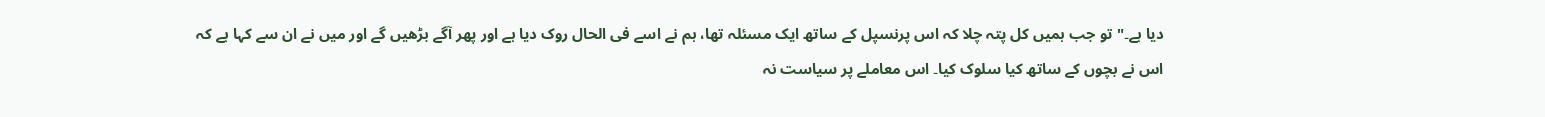دیا ہے۔" تو جب ہمیں کل پتہ چلا کہ اس پرنسپل کے ساتھ ایک مسئلہ تھا، ہم نے اسے فی الحال روک دیا ہے اور پھر آگے بڑھیں گے اور میں نے ان سے کہا ہے کہ اس نے بچوں کے ساتھ کیا سلوک کیا۔ اس معاملے پر سیاست نہ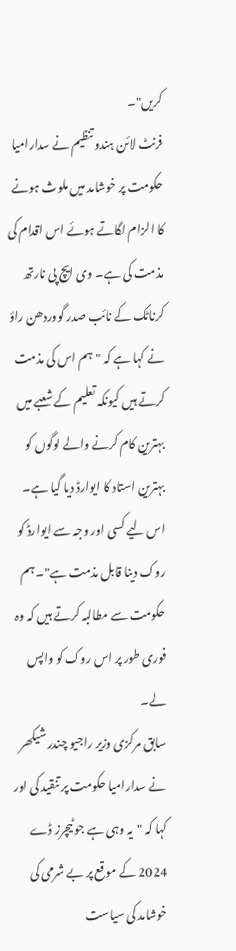کریں"۔
فرنٹ لائن ہندو تنظیم نے سدارامیا حکومت پر خوشامد میں ملوث ہونے کا الزام لگاتے ہوئے اس اقدام کی مذمت کی ہے۔ وی ایچ پی نارتھ کرناٹک کے نائب صدر گووردھن راؤ نے کہا ہے کہ "ہم اس کی مذمت کرتے ہیں کیونکہ تعلیم کے شعبے میں بہترین کام کرنے والے لوگوں کو بہترین استاد کا ایوارڈ دیا گیا ہے۔ اس لیے کسی اور وجہ سے ایوارڈ کو روک دینا قابل مذمت ہے"۔ ہم حکومت سے مطالبہ کرتے ہیں کہ وہ فوری طور پر اس روک کو واپس لے۔
سابق مرکزی وزیر راجیو چندر شیکھر نے سدارامیا حکومت پر تنقید کی اور کہا کہ "یہ وہی ہے جو ٹیچرز ڈے 2024 کے موقع پر بے شرمی کی خوشامد کی سیاست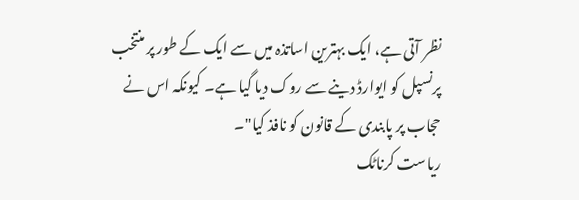نظر آتی ہے، ایک بہترین اساتذہ میں سے ایک کے طور پر منتخب پرنسپل کو ایوارڈ دینے سے روک دیا گیا ہے۔ کیونکہ اس نے حجاب پر پابندی کے قانون کو نافذ کیا"۔
ریاست کرناٹک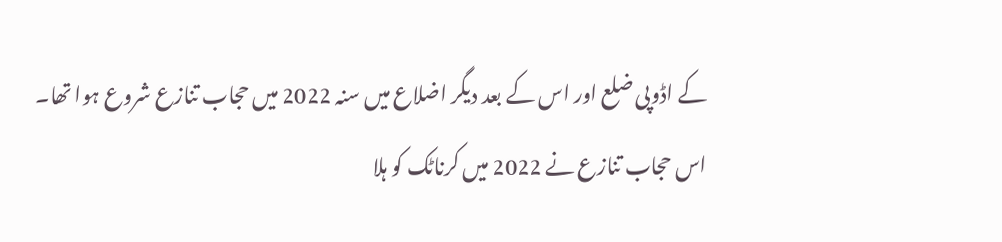کے اڈوپی ضلع اور اس کے بعد دیگر اضلاع میں سنہ 2022 میں حجاب تنازع شروع ہوا تھا۔ اس حجاب تنازع نے 2022 میں کرناٹک کو ہلا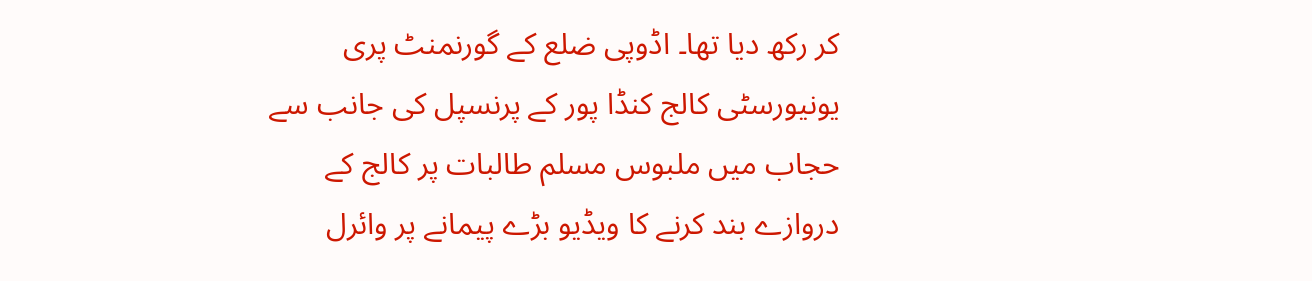کر رکھ دیا تھا۔ اڈوپی ضلع کے گورنمنٹ پری یونیورسٹی کالج کنڈا پور کے پرنسپل کی جانب سے حجاب میں ملبوس مسلم طالبات پر کالج کے دروازے بند کرنے کا ویڈیو بڑے پیمانے پر وائرل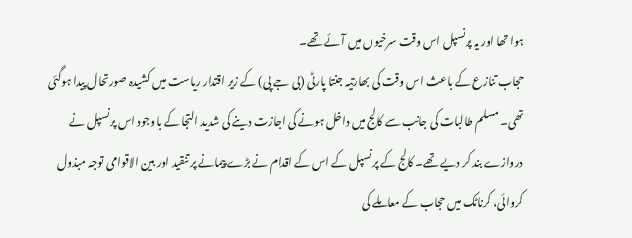ہوا تھا اور یہ پرنسپل اس وقت سرخیوں میں آئے تھے۔
حجاب تنازع کے باعث اس وقت کی بھارتیہ جنتا پارٹی (بی جے پی) کے زیر اقتدار ریاست میں کشیدہ صورتحال پیدا ہوگئی تھی۔ مسلم طالبات کی جانب سے کالج میں داخل ہونے کی اجازت دینے کی شدید التجا کے باوجود اس پرنسپل نے دروازے بند کر دیے تھے۔ کالج کے پرنسپل کے اس کے اقدام نے بڑے پیمانے پر تنقید اور بین الاقوامی توجہ مبذول کروائی، کرناٹک میں حجاب کے معاملے کی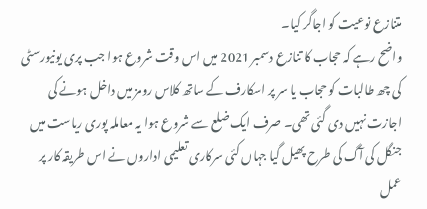متنازع نوعیت کو اجاگر کیا۔
واضح رہے کہ حجاب کا تنازع دسمبر 2021 میں اس وقت شروع ہوا جب پری یونیورسٹی کی چھ طالبات کو حجاب یا سر پر اسکارف کے ساتھ کلاس رومز میں داخل ہونے کی اجازت نہیں دی گئی تھی۔ صرف ایک ضلع سے شروع ہوا یہ معاملہ پوری ریاست میں جنگل کی آگ کی طرح پھیل گیا جہاں کئی سرکاری تعلیمی اداروں نے اس طریقہ کار پر عمل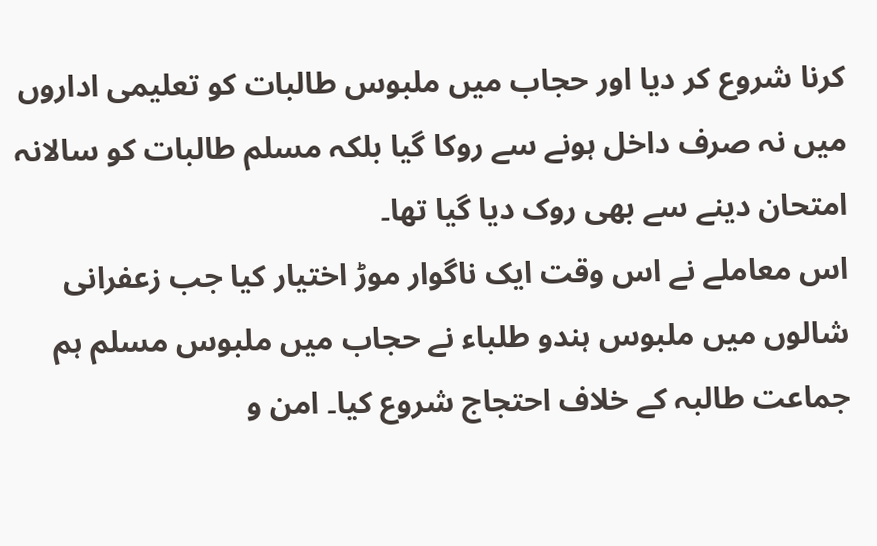کرنا شروع کر دیا اور حجاب میں ملبوس طالبات کو تعلیمی اداروں میں نہ صرف داخل ہونے سے روکا گیا بلکہ مسلم طالبات کو سالانہ امتحان دینے سے بھی روک دیا گیا تھا۔
اس معاملے نے اس وقت ایک ناگوار موڑ اختیار کیا جب زعفرانی شالوں میں ملبوس ہندو طلباء نے حجاب میں ملبوس مسلم ہم جماعت طالبہ کے خلاف احتجاج شروع کیا۔ امن و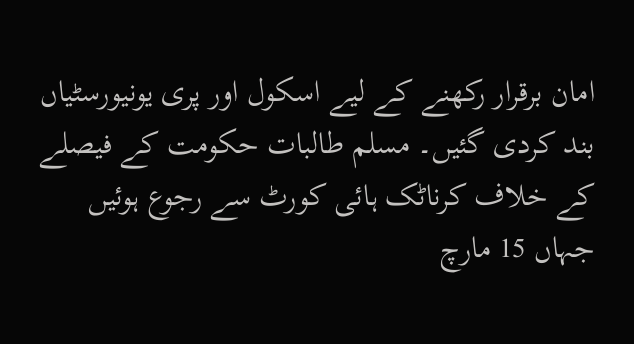امان برقرار رکھنے کے لیے اسکول اور پری یونیورسٹیاں بند کردی گئیں۔ مسلم طالبات حکومت کے فیصلے کے خلاف کرناٹک ہائی کورٹ سے رجوع ہوئیں جہاں 15 مارچ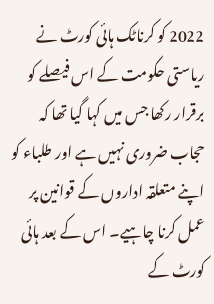2022 کو کرناٹک ہائی کورٹ نے ریاستی حکومت کے اس فیصلے کو برقرار رکھا جس میں کہا گیا تھا کہ حجاب ضروری نہیں ہے اور طلباء کو اپنے متعلقہ اداروں کے قوانین پر عمل کرنا چاہیے۔ اس کے بعد ہائی کورٹ کے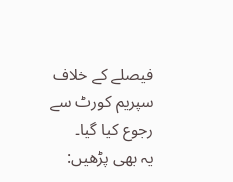فیصلے کے خلاف سپریم کورٹ سے رجوع کیا گیا۔
یہ بھی پڑھیں: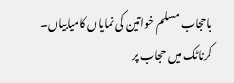باحجاب مسلم خواتین کی نمایاں کامیابیاں۔
کرناٹک میں حجاب پر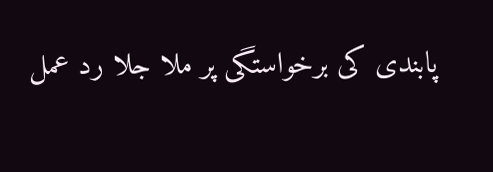پابندی کی برخواستگی پر ملا جلا رد عمل